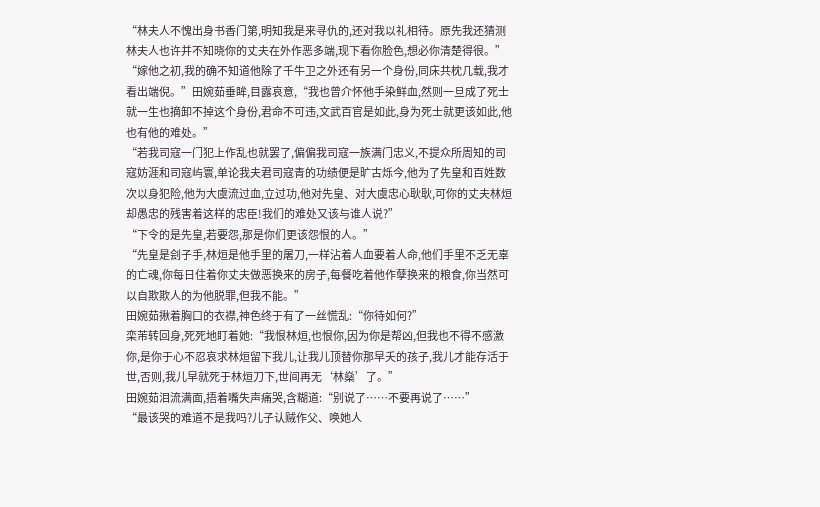“林夫人不愧出身书香门第,明知我是来寻仇的,还对我以礼相待。原先我还猜测林夫人也许并不知晓你的丈夫在外作恶多端,现下看你脸色,想必你清楚得很。”
“嫁他之初,我的确不知道他除了千牛卫之外还有另一个身份,同床共枕几载,我才看出端倪。”田婉茹垂眸,目露哀意,“我也曾介怀他手染鲜血,然则一旦成了死士就一生也摘卸不掉这个身份,君命不可违,文武百官是如此,身为死士就更该如此,他也有他的难处。”
“若我司寇一门犯上作乱也就罢了,偏偏我司寇一族满门忠义,不提众所周知的司寇妨涯和司寇屿寰,单论我夫君司寇青的功绩便是旷古烁今,他为了先皇和百姓数次以身犯险,他为大虞流过血,立过功,他对先皇、对大虞忠心耿耿,可你的丈夫林烜却愚忠的残害着这样的忠臣!我们的难处又该与谁人说?”
“下令的是先皇,若要怨,那是你们更该怨恨的人。”
“先皇是刽子手,林烜是他手里的屠刀,一样沾着人血要着人命,他们手里不乏无辜的亡魂,你每日住着你丈夫做恶换来的房子,每餐吃着他作孽换来的粮食,你当然可以自欺欺人的为他脱罪,但我不能。”
田婉茹揪着胸口的衣襟,神色终于有了一丝慌乱:“你待如何?”
栾芾转回身,死死地盯着她:“我恨林烜,也恨你,因为你是帮凶,但我也不得不感激你,是你于心不忍哀求林烜留下我儿,让我儿顶替你那早夭的孩子,我儿才能存活于世,否则,我儿早就死于林烜刀下,世间再无‘林燊’了。”
田婉茹泪流满面,捂着嘴失声痛哭,含糊道:“别说了……不要再说了……”
“最该哭的难道不是我吗?儿子认贼作父、唤她人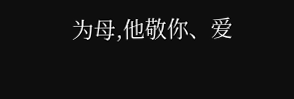为母,他敬你、爱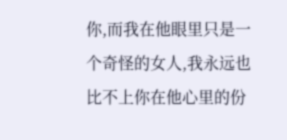你,而我在他眼里只是一个奇怪的女人,我永远也比不上你在他心里的份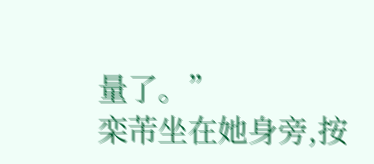量了。”
栾芾坐在她身旁,按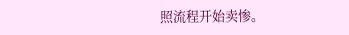照流程开始卖惨。